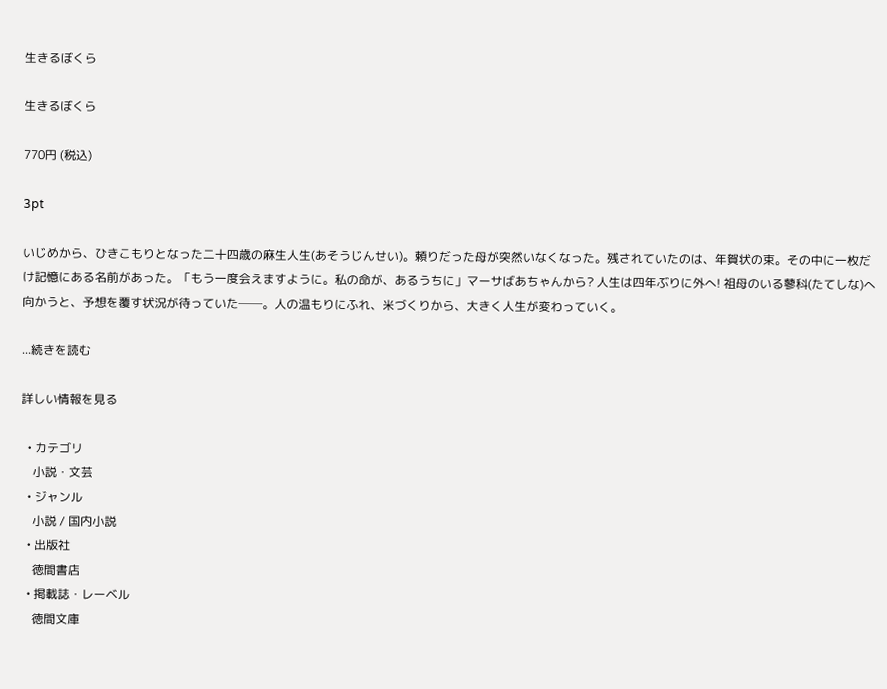生きるぼくら

生きるぼくら

770円 (税込)

3pt

いじめから、ひきこもりとなった二十四歳の麻生人生(あそうじんせい)。頼りだった母が突然いなくなった。残されていたのは、年賀状の束。その中に一枚だけ記憶にある名前があった。「もう一度会えますように。私の命が、あるうちに」マーサばあちゃんから? 人生は四年ぶりに外へ! 祖母のいる蓼科(たてしな)へ向かうと、予想を覆す状況が待っていた──。人の温もりにふれ、米づくりから、大きく人生が変わっていく。

...続きを読む

詳しい情報を見る

  • カテゴリ
    小説・文芸
  • ジャンル
    小説 / 国内小説
  • 出版社
    徳間書店
  • 掲載誌・レーベル
    徳間文庫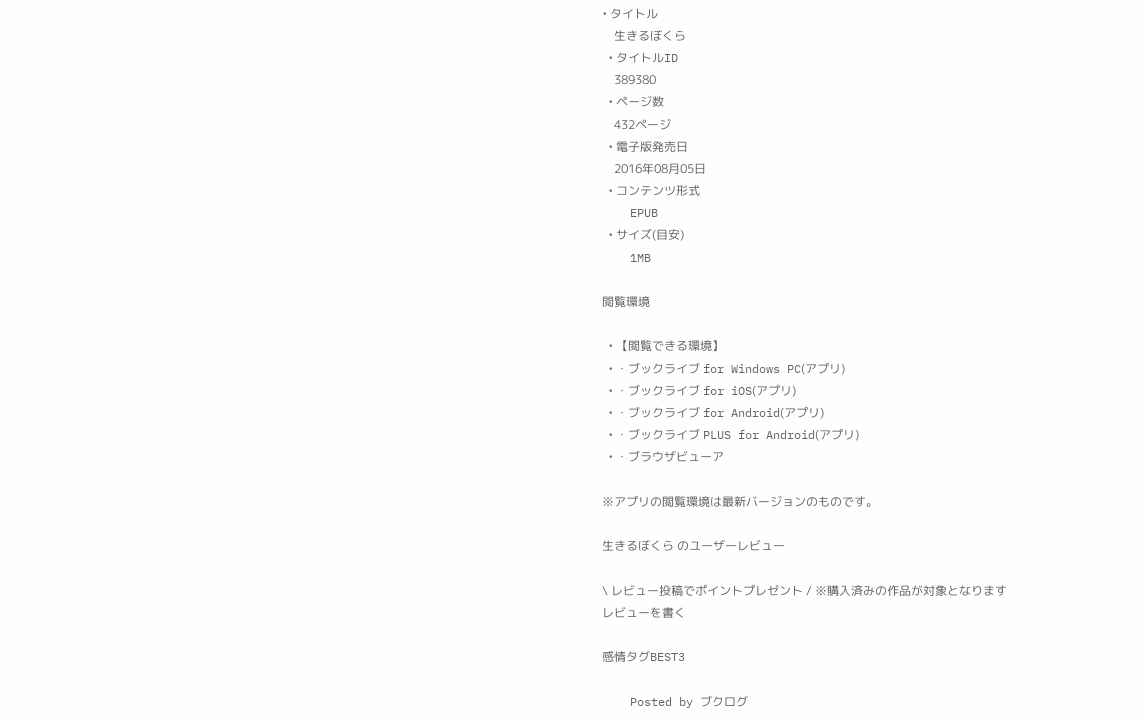• タイトル
    生きるぼくら
  • タイトルID
    389380
  • ページ数
    432ページ
  • 電子版発売日
    2016年08月05日
  • コンテンツ形式
    EPUB
  • サイズ(目安)
    1MB

閲覧環境

  • 【閲覧できる環境】
  • ・ブックライブ for Windows PC(アプリ)
  • ・ブックライブ for iOS(アプリ)
  • ・ブックライブ for Android(アプリ)
  • ・ブックライブ PLUS for Android(アプリ)
  • ・ブラウザビューア

※アプリの閲覧環境は最新バージョンのものです。

生きるぼくら のユーザーレビュー

\ レビュー投稿でポイントプレゼント / ※購入済みの作品が対象となります
レビューを書く

感情タグBEST3

    Posted by ブクログ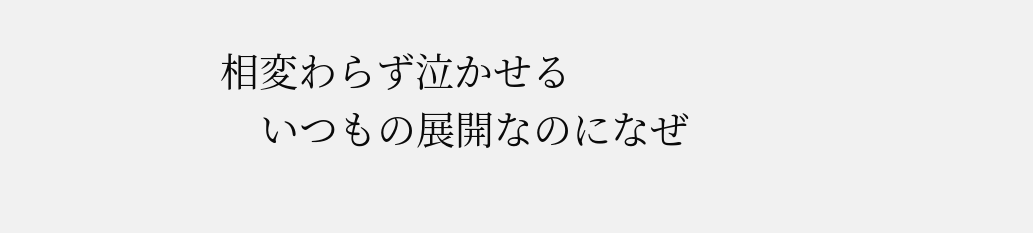相変わらず泣かせる
    いつもの展開なのになぜ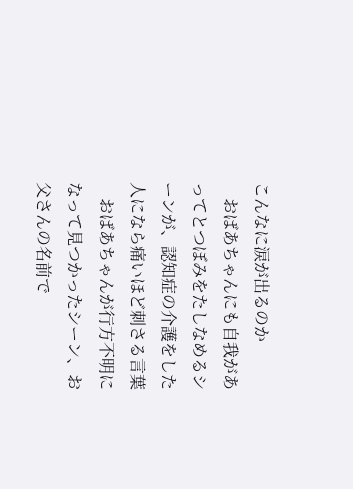こんなに涙が出るのか
    おばあちゃんにも自我があってとつぼみをたしなめるシーンが、認知症の介護をした人になら痛いほど刺さる言葉
    おばあちゃんが行方不明になって見つかったシーン、お父さんの名前で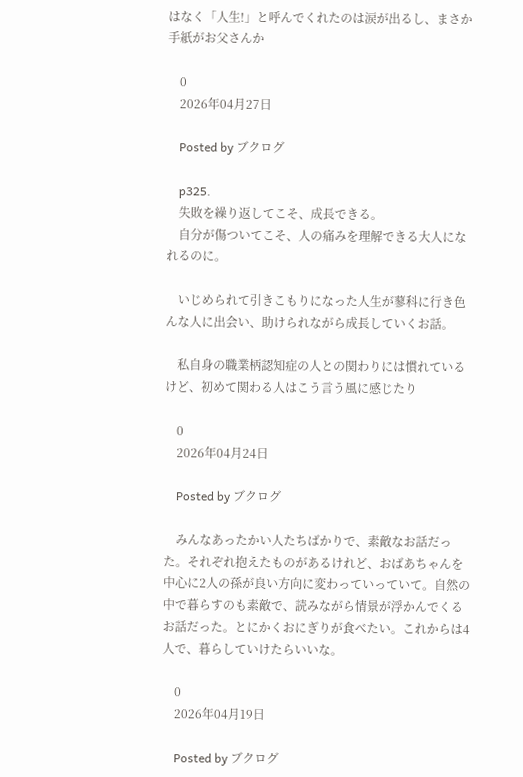はなく「人生!」と呼んでくれたのは涙が出るし、まさか手紙がお父さんか

    0
    2026年04月27日

    Posted by ブクログ

    p325.
    失敗を繰り返してこそ、成長できる。
    自分が傷ついてこそ、人の痛みを理解できる大人になれるのに。

    いじめられて引きこもりになった人生が蓼科に行き色んな人に出会い、助けられながら成長していくお話。

    私自身の職業柄認知症の人との関わりには慣れているけど、初めて関わる人はこう言う風に感じたり

    0
    2026年04月24日

    Posted by ブクログ

    みんなあったかい人たちばかりで、素敵なお話だった。それぞれ抱えたものがあるけれど、おばあちゃんを中心に2人の孫が良い方向に変わっていっていて。自然の中で暮らすのも素敵で、読みながら情景が浮かんでくるお話だった。とにかくおにぎりが食べたい。これからは4人で、暮らしていけたらいいな。

    0
    2026年04月19日

    Posted by ブクログ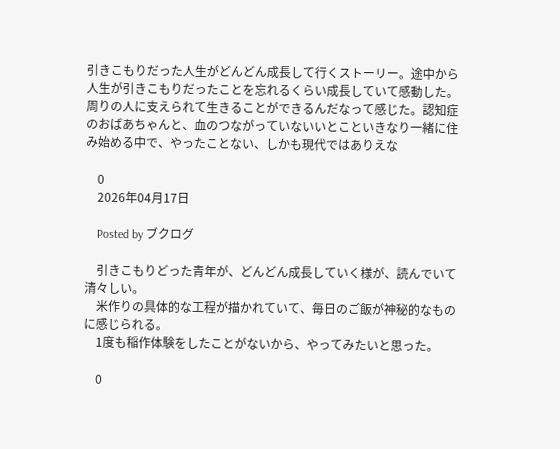引きこもりだった人生がどんどん成長して行くストーリー。途中から人生が引きこもりだったことを忘れるくらい成長していて感動した。周りの人に支えられて生きることができるんだなって感じた。認知症のおばあちゃんと、血のつながっていないいとこといきなり一緒に住み始める中で、やったことない、しかも現代ではありえな

    0
    2026年04月17日

    Posted by ブクログ

    引きこもりどった青年が、どんどん成長していく様が、読んでいて清々しい。
    米作りの具体的な工程が描かれていて、毎日のご飯が神秘的なものに感じられる。
    1度も稲作体験をしたことがないから、やってみたいと思った。

    0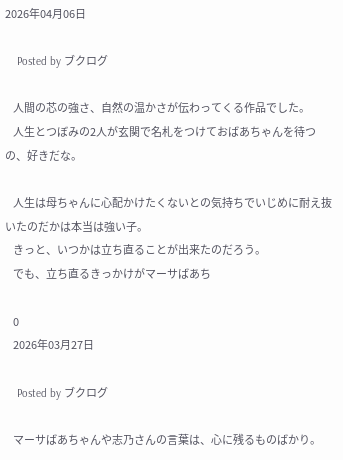2026年04月06日

    Posted by ブクログ

    人間の芯の強さ、自然の温かさが伝わってくる作品でした。
    人生とつぼみの2人が玄関で名札をつけておばあちゃんを待つの、好きだな。

    人生は母ちゃんに心配かけたくないとの気持ちでいじめに耐え抜いたのだかは本当は強い子。
    きっと、いつかは立ち直ることが出来たのだろう。
    でも、立ち直るきっかけがマーサばあち

    0
    2026年03月27日

    Posted by ブクログ

    マーサばあちゃんや志乃さんの言葉は、心に残るものばかり。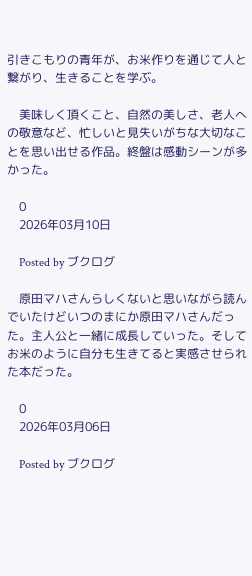引きこもりの青年が、お米作りを通じて人と繋がり、生きることを学ぶ。

    美味しく頂くこと、自然の美しさ、老人への敬意など、忙しいと見失いがちな大切なことを思い出せる作品。終盤は感動シーンが多かった。

    0
    2026年03月10日

    Posted by ブクログ

    原田マハさんらしくないと思いながら読んでいたけどいつのまにか原田マハさんだった。主人公と一緒に成長していった。そしてお米のように自分も生きてると実感させられた本だった。

    0
    2026年03月06日

    Posted by ブクログ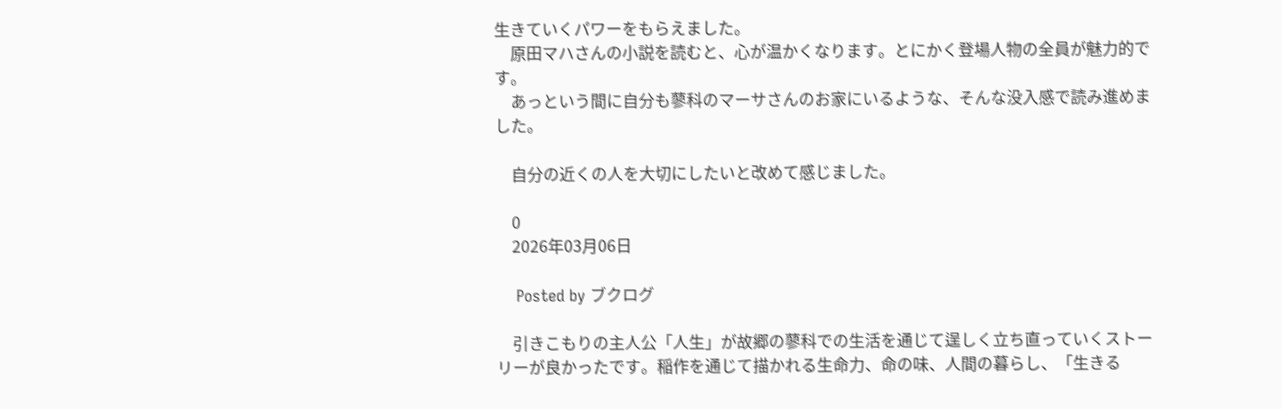生きていくパワーをもらえました。
    原田マハさんの小説を読むと、心が温かくなります。とにかく登場人物の全員が魅力的です。
    あっという間に自分も蓼科のマーサさんのお家にいるような、そんな没入感で読み進めました。

    自分の近くの人を大切にしたいと改めて感じました。

    0
    2026年03月06日

    Posted by ブクログ

    引きこもりの主人公「人生」が故郷の蓼科での生活を通じて逞しく立ち直っていくストーリーが良かったです。稲作を通じて描かれる生命力、命の味、人間の暮らし、「生きる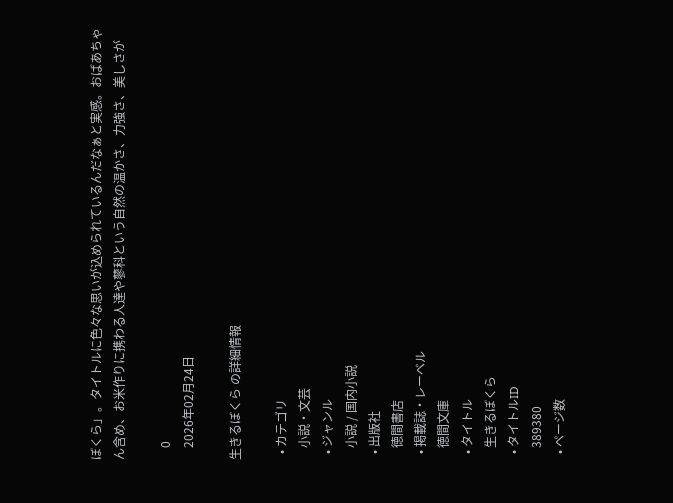ぼくら」。タイトルに色々な思いが込められているんだなぁと実感。おばあちゃん含め、お米作りに携わる人達や蓼科という自然の温かさ、力強さ、美しさが

    0
    2026年02月24日

生きるぼくら の詳細情報

  • カテゴリ
    小説・文芸
  • ジャンル
    小説 / 国内小説
  • 出版社
    徳間書店
  • 掲載誌・レーベル
    徳間文庫
  • タイトル
    生きるぼくら
  • タイトルID
    389380
  • ページ数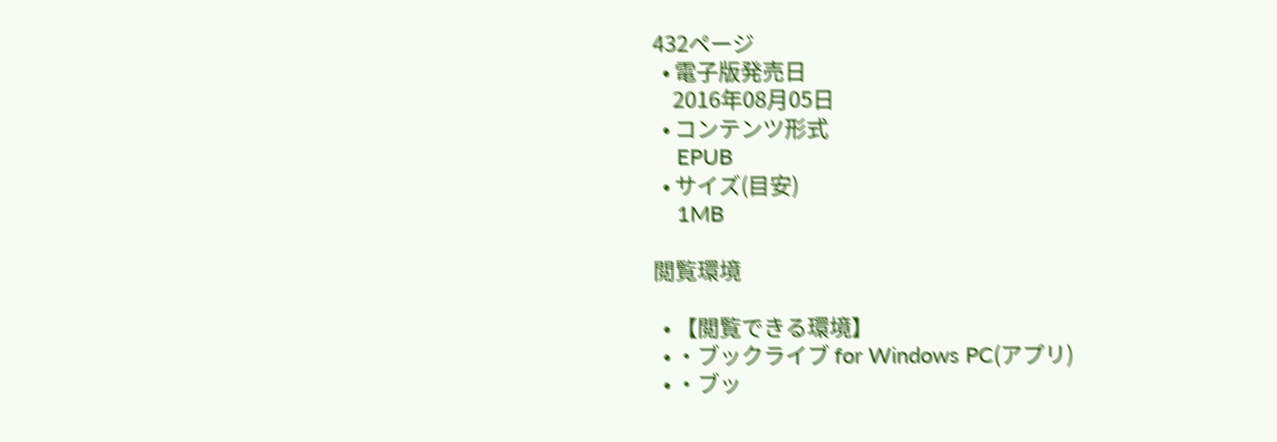432ページ
  • 電子版発売日
    2016年08月05日
  • コンテンツ形式
    EPUB
  • サイズ(目安)
    1MB

閲覧環境

  • 【閲覧できる環境】
  • ・ブックライブ for Windows PC(アプリ)
  • ・ブッ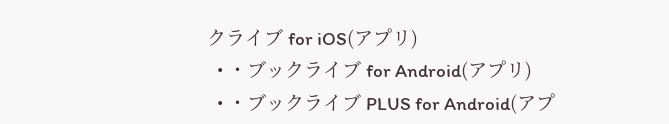クライブ for iOS(アプリ)
  • ・ブックライブ for Android(アプリ)
  • ・ブックライブ PLUS for Android(アプ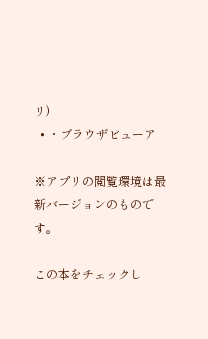リ)
  • ・ブラウザビューア

※アプリの閲覧環境は最新バージョンのものです。

この本をチェックし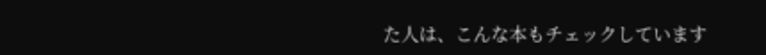た人は、こんな本もチェックしています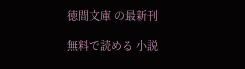徳間文庫 の最新刊

無料で読める 小説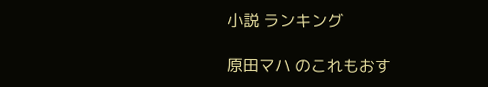小説 ランキング

原田マハ のこれもおす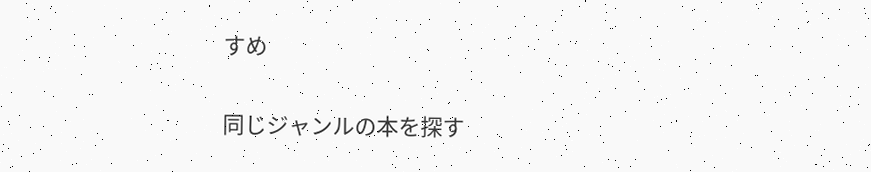すめ

同じジャンルの本を探す